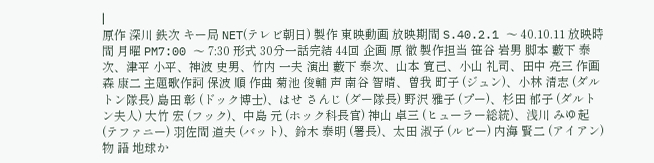|
原作 深川 鉄次 キー局 NET(テレビ朝日) 製作 東映動画 放映期間 S.40.2.1 〜 40.10.11 放映時間 月曜 PM7:00 〜 7:30 形式 30分一話完結 44回 企画 原 徹 製作担当 笹谷 岩男 脚本 藪下 泰次、津平 小平、神波 史男、竹内 一夫 演出 藪下 泰次、山本 寛己、小山 礼司、田中 亮三 作画 森 康二 主題歌作詞 保波 順 作曲 菊池 俊輔 声 南谷 智晴、曽我 町子 (ジュン)、小林 清志 (ダルトン隊長) 島田 彰 (ドック博士)、はせ さんじ (ダー隊長) 野沢 雅子 (プー)、杉田 郁子 (ダルトン夫人) 大竹 宏 (フック)、中島 元 (ホック科長官) 神山 卓三 (ヒューラー総統)、浅川 みゆ起 (テファニー) 羽佐間 道夫 (バット)、鈴木 泰明 (署長)、太田 淑子 (ルビー) 内海 賢二 (アイアン) 物 語 地球か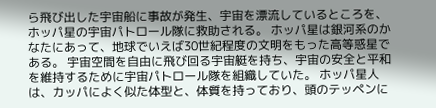ら飛び出した宇宙船に事故が発生、宇宙を漂流しているところを、ホッパ星の宇宙パトロール隊に救助される。 ホッパ星は銀河系のかなたにあって、地球でいえば30世紀程度の文明をもった高等惑星である。 宇宙空間を自由に飛び回る宇宙艇を持ち、宇宙の安全と平和を維持するために宇宙パトロール隊を組織していた。 ホッパ星人は、カッパによく似た体型と、体質を持っており、頭のテッペンに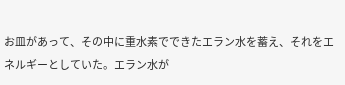お皿があって、その中に重水素でできたエラン水を蓄え、それをエネルギーとしていた。エラン水が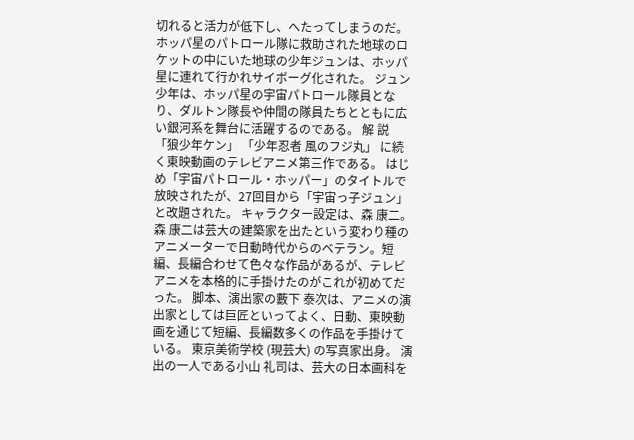切れると活力が低下し、へたってしまうのだ。 ホッパ星のパトロール隊に救助された地球のロケットの中にいた地球の少年ジュンは、ホッパ星に連れて行かれサイボーグ化された。 ジュン少年は、ホッパ星の宇宙パトロール隊員となり、ダルトン隊長や仲間の隊員たちとともに広い銀河系を舞台に活躍するのである。 解 説 「狼少年ケン」 「少年忍者 風のフジ丸」 に続く東映動画のテレビアニメ第三作である。 はじめ「宇宙パトロール・ホッパー」のタイトルで放映されたが、27回目から「宇宙っ子ジュン」と改題された。 キャラクター設定は、森 康二。森 康二は芸大の建築家を出たという変わり種のアニメーターで日動時代からのベテラン。短編、長編合わせて色々な作品があるが、テレビアニメを本格的に手掛けたのがこれが初めてだった。 脚本、演出家の藪下 泰次は、アニメの演出家としては巨匠といってよく、日動、東映動画を通じて短編、長編数多くの作品を手掛けている。 東京美術学校 (現芸大) の写真家出身。 演出の一人である小山 礼司は、芸大の日本画科を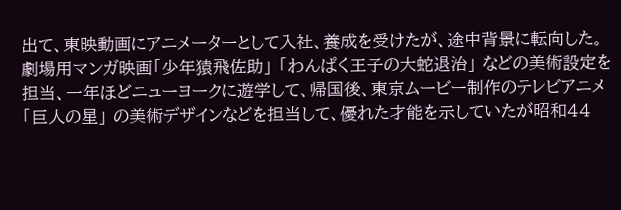出て、東映動画にアニメーターとして入社、養成を受けたが、途中背景に転向した。 劇場用マンガ映画「少年猿飛佐助」 「わんぱく王子の大蛇退治」 などの美術設定を担当、一年ほどニューヨークに遊学して、帰国後、東京ムービー制作のテレビアニメ 「巨人の星」 の美術デザインなどを担当して、優れた才能を示していたが昭和44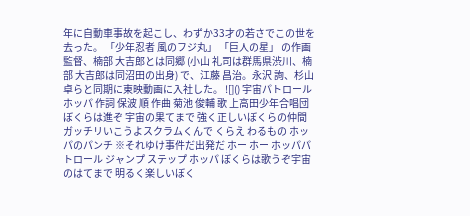年に自動車事故を起こし、わずか33才の若さでこの世を去った。 「少年忍者 風のフジ丸」 「巨人の星」 の作画監督、楠部 大吉郎とは同郷 (小山 礼司は群馬県渋川、楠部 大吉郎は同沼田の出身) で、江藤 昌治。永沢 詢、杉山 卓らと同期に東映動画に入社した。 ![]() 宇宙パトロールホッパ 作詞 保波 順 作曲 菊池 俊輔 歌 上高田少年合唱団 ぼくらは進ぞ 宇宙の果てまで 強く正しいぼくらの仲間 ガッチリいこうよスクラムくんで くらえ わるもの ホッパのパンチ ※それゆけ事件だ出発だ ホー ホー ホッパパトロール ジャンプ ステップ ホッパ ぼくらは歌うぞ宇宙のはてまで 明るく楽しいぼく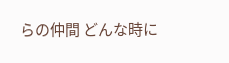らの仲間 どんな時に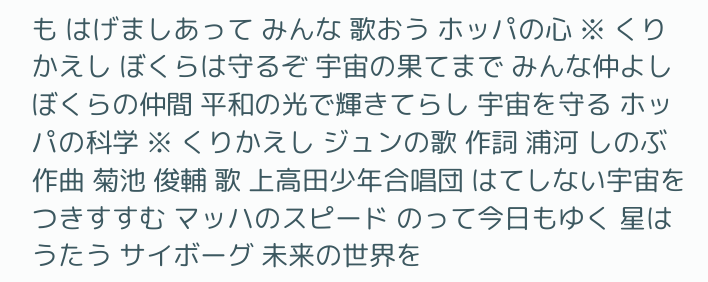も はげましあって みんな 歌おう ホッパの心 ※ くりかえし ぼくらは守るぞ 宇宙の果てまで みんな仲よし ぼくらの仲間 平和の光で輝きてらし 宇宙を守る ホッパの科学 ※ くりかえし ジュンの歌 作詞 浦河 しのぶ 作曲 菊池 俊輔 歌 上高田少年合唱団 はてしない宇宙をつきすすむ マッハのスピード のって今日もゆく 星はうたう サイボーグ 未来の世界を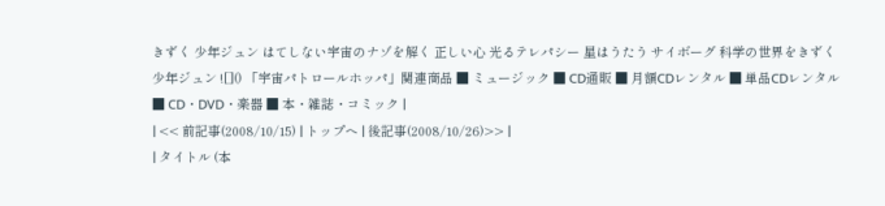きずく 少年ジュン はてしない宇宙のナゾを解く 正しい心 光るテレパシー 星はうたう サイボーグ 科学の世界をきずく 少年ジュン ![]() 「宇宙パトロールホッパ」関連商品 ■ ミュージック ■ CD通販 ■ 月額CDレンタル ■ 単品CDレンタル ■ CD・DVD・楽器 ■ 本・雑誌・コミック |
| << 前記事(2008/10/15) | トップへ | 後記事(2008/10/26)>> |
| タイトル (本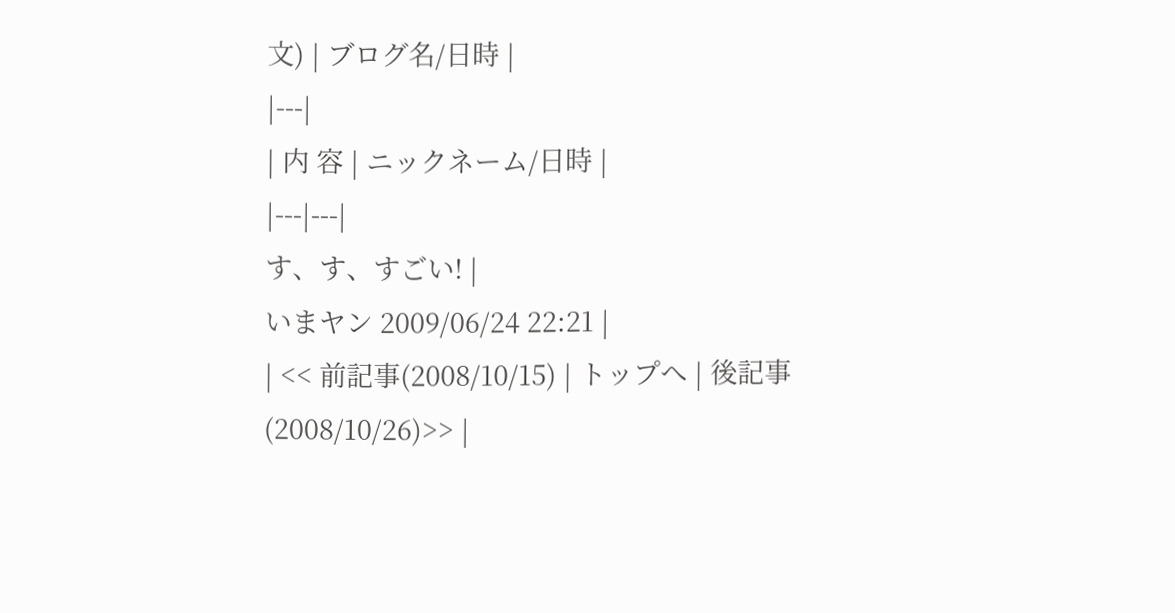文) | ブログ名/日時 |
|---|
| 内 容 | ニックネーム/日時 |
|---|---|
す、す、すごい! |
いまヤン 2009/06/24 22:21 |
| << 前記事(2008/10/15) | トップへ | 後記事(2008/10/26)>> |